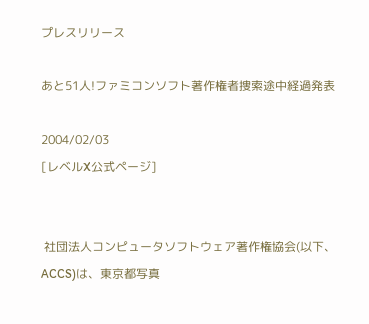プレスリリース

あと51人!ファミコンソフト著作権者捜索途中経過発表

2004/02/03
[レベルX公式ページ]


 社団法人コンピュータソフトウェア著作権協会(以下、ACCS)は、東京都写真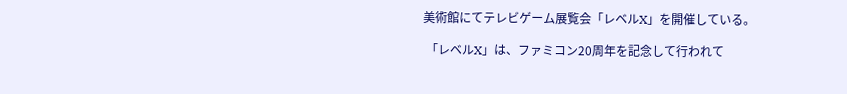美術館にてテレビゲーム展覧会「レベルX」を開催している。

 「レベルX」は、ファミコン20周年を記念して行われて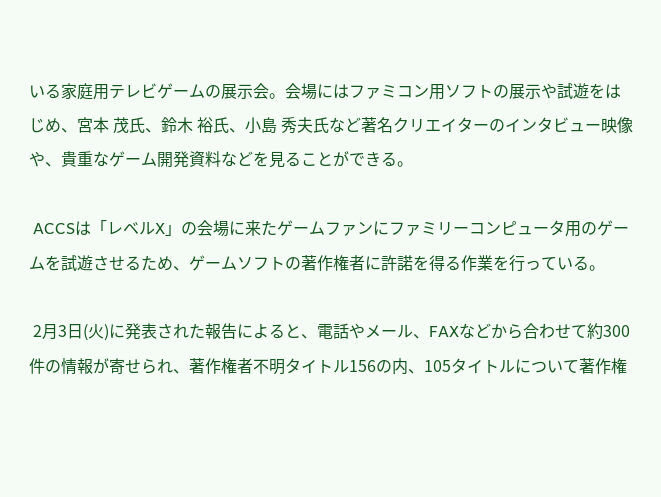いる家庭用テレビゲームの展示会。会場にはファミコン用ソフトの展示や試遊をはじめ、宮本 茂氏、鈴木 裕氏、小島 秀夫氏など著名クリエイターのインタビュー映像や、貴重なゲーム開発資料などを見ることができる。

 ACCSは「レベルX」の会場に来たゲームファンにファミリーコンピュータ用のゲームを試遊させるため、ゲームソフトの著作権者に許諾を得る作業を行っている。

 2月3日(火)に発表された報告によると、電話やメール、FAXなどから合わせて約300件の情報が寄せられ、著作権者不明タイトル156の内、105タイトルについて著作権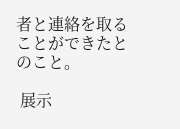者と連絡を取ることができたとのこと。

 展示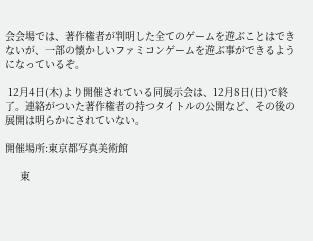会会場では、著作権者が判明した全てのゲームを遊ぶことはできないが、一部の懐かしいファミコンゲームを遊ぶ事ができるようになっているぞ。

 12月4日(木)より開催されている同展示会は、12月8日(日)で終了。連絡がついた著作権者の持つタイトルの公開など、その後の展開は明らかにされていない。

開催場所:東京都写真美術館

     東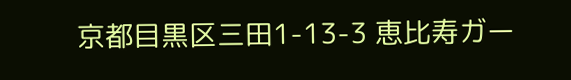京都目黒区三田1-13-3 恵比寿ガー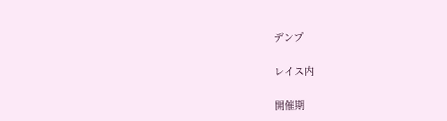デンプ

レイス内

開催期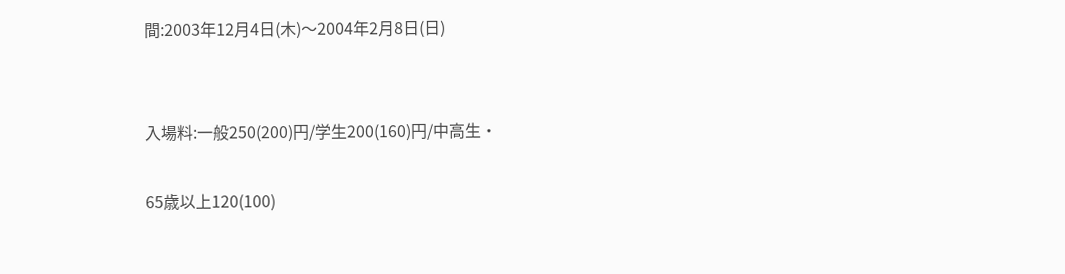間:2003年12月4日(木)〜2004年2月8日(日)


入場料:一般250(200)円/学生200(160)円/中高生・

65歳以上120(100)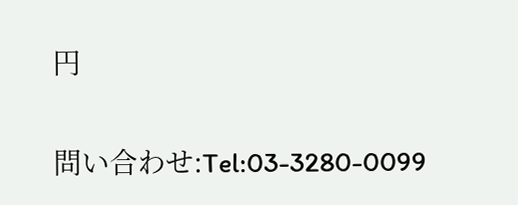円


問い合わせ:Tel:03-3280-0099